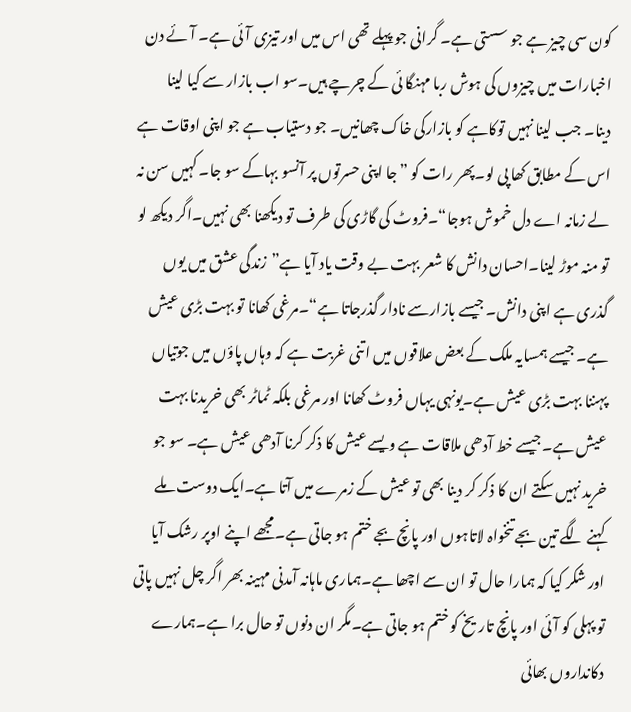کون سی چیز ہے جو سستی ہے۔ گرانی جو پہلے تھی اس میں اور تیزی آئی ہے۔ آئے دن اخبارات میں چیزوں کی ہوش ربا مہنگا ئی کے چرچے ہیں۔سو اب بازار سے کیا لینا دینا۔ جب لینا نہیں توکاہے کو بازارکی خاک چھانیں۔ جو دستیاب ہے جو اپنی اوقات ہے اس کے مطابق کھا پی لو۔پھر رات کو ”جا اپنی حسرتوں پر آنسو بہاکے سو جا۔ کہیں سن نہ لے زمانہ اے دل خموش ہوجا“۔فروٹ کی گاڑی کی طرف تو دیکھنا بھی نہیں۔اگر دیکھ لو تو منہ موڑ لینا۔احسان دانش کا شعر بہت بے وقت یاد آیا ہے”زندگی عشق میں یوں گذری ہے اپنی دانش۔ جیسے بازارسے نادار گذرجاتا ہے“۔مرغی کھانا تو بہت بڑی عیش ہے۔ جیسے ہمسایہ ملک کے بعض علاقوں میں اتنی غربت ہے کہ وہاں پاؤں میں جوتیاں پہننا بہت بڑی عیش ہے۔یونہی یہاں فروٹ کھانا اور مرغی بلکہ ٹماٹر بھی خریدنا بہت عیش ہے۔جیسے خط آدھی ملاقات ہے ویسے عیش کا ذکر کرنا آدھی عیش ہے۔ سو جو خرید نہیں سکتے ان کا ذکر کر دینا بھی تو عیش کے زمرے میں آتا ہے۔ایک دوست ملے کہنے لگے تین بجے تنخواہ لاتاہوں اور پانچ بجے ختم ہو جاتی ہے۔مجھے اپنے اوپر رشک آیا اور شکر کیا کہ ہمارا حال تو ان سے اچھا ہے۔ہماری ماہانہ آمدنی مہینہ بھر اگر چل نہیں پاتی تو پہلی کو آئی اور پانچ تاریخ کو ختم ہو جاتی ہے۔مگر ان دنوں تو حال برا ہے۔ہمارے دکانداروں بھائی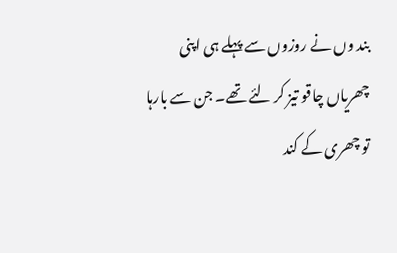بند وں نے روزوں سے پہلے ہی اپنی چھریاں چاقو تیز کر لئے تھے۔ جن سے بارہا تو چھری کے کند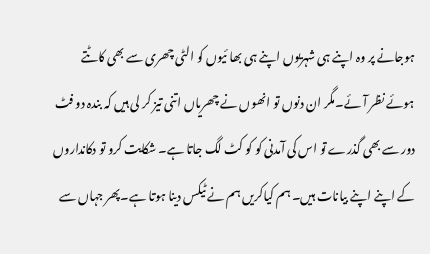ہوجانے پر وہ اپنے ہی شہریوں اپنے ہی بھا ئیوں کو الٹی چھری سے بھی کاٹتے ہوئے نظر آئے۔مگر ان دنوں تو انھوں نے چھریاں اتنی تیز کر لی ہیں کہ بندہ دو فٹ دور سے بھی گذرے تو اس کی آمدنی کو کو کٹ لگ جاتا ہے۔ شکایت کرو تو دکانداروں کے اپنے اپنے بیانات ہیں۔ ہم کیاکریں ہم نے ٹیکس دینا ہوتا ہے۔پھر جہاں سے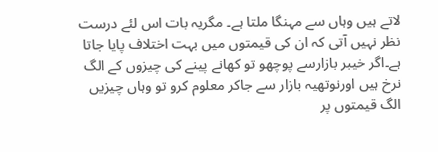لاتے ہیں وہاں سے مہنگا ملتا ہے۔ مگریہ بات اس لئے درست نظر نہیں آتی کہ ان کی قیمتوں میں بہت اختلاف پایا جاتا ہے۔اگر خیبر بازارسے پوچھو تو کھانے پینے کی چیزوں کے الگ نرخ ہیں اورنوتھیہ بازار سے جاکر معلوم کرو تو وہاں چیزیں الگ قیمتوں پر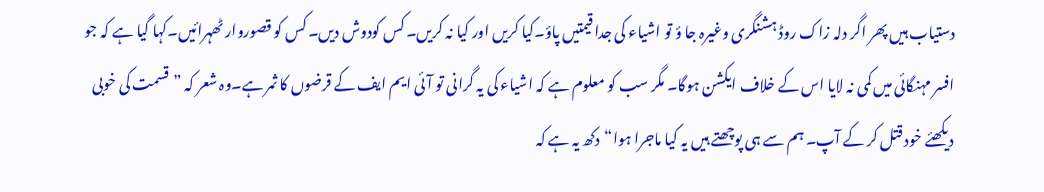دستیاب ہیں پھر اگر دلہ زاک روڈ ہشنگری وغیرہ جا ؤ تو اشیاء کی جدا قیمتیں پاؤ۔کیا کریں اور کیا نہ کریں۔ کس کودوش دیں۔ کس کو قصوروار ٹھہرائیں۔کہا گیا ہے کہ جو افسر مہنگائی میں کمی نہ لایا اس کے خلاف ایکشن ہوگا۔ مگر سب کو معلوم ہے کہ اشیاء کی یہ گرانی تو آئی ایم ایف کے قرضوں کا ثمر ہے۔وہ شعر کہ ”قسمت کی خوبی دیکھئے خود قتل کر کے آپ۔ ہم سے ہی پوچھتے ہیں یہ کیا ماجرا ہوا“دکھ یہ ہے کہ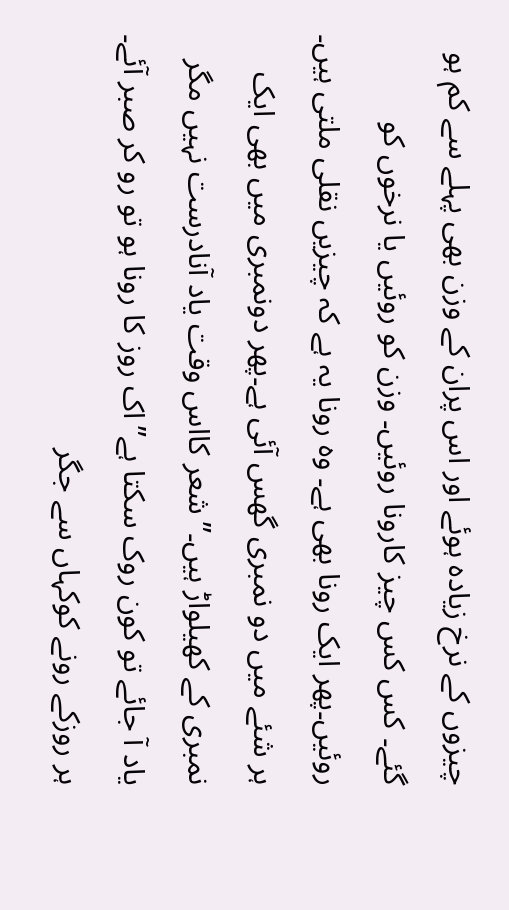چیزوں کے نرخ زیادہ ہوئے اور اس پران کے وزن بھی پہلے سے کم ہو گئے۔ کس کس چیز کارونا روئیں۔ وزن کو روئیں یا نرخوں کو روئیں۔پھر ایک رونا بھی ہے۔ وہ رونا یہ ہے کہ چیزیں نقلی ملتی ہیں۔ ہر شئے میں دو نمبری گھس آئی ہے۔پھر دونمبری میں بھی ایک نمبری کے کھیلواڑ ہیں۔”شعر کااس وقت یاد آنادرست نہیں مگر یاد آ جائے تو کون روک سکتا ہے”اک روز کا رونا ہو تو رو کر صبر آئے۔ ہر روزکے رونے کوکہاں سے جگر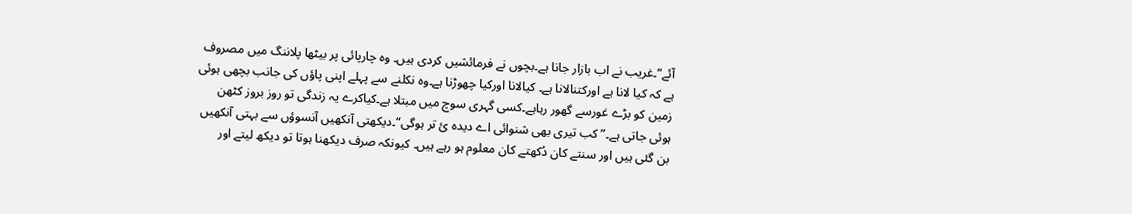آئے“۔غریب نے اب بازار جانا ہے۔بچوں نے فرمائشیں کردی ہیں۔ وہ چارپائی پر بیٹھا پلاننگ میں مصروف ہے کہ کیا لانا ہے اورکتنالانا ہے۔ کیالانا اورکیا چھوڑنا ہے۔وہ نکلنے سے پہلے اپنی پاؤں کی جانب بچھی ہوئی زمین کو بڑے غورسے گھور رہاہے۔کسی گہری سوچ میں مبتلا ہے۔کیاکرے یہ زندگی تو روز بروز کٹھن ہوئی جاتی ہے۔”کب تیری بھی شنوائی اے دیدہ ئ تر ہوگی“۔دیکھتی آنکھیں آنسوؤں سے بہتی آنکھیں بن گئی ہیں اور سنتے کان دُکھتے کان معلوم ہو رہے ہیں۔ کیونکہ صرف دیکھنا ہوتا تو دیکھ لیتے اور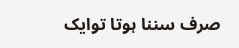صرف سننا ہوتا توایک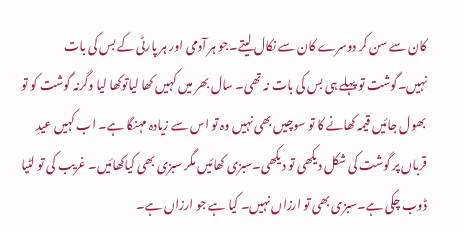کان سے سن کر دوسرے کان سے نکال لیتے۔جو ہر آدمی اور ہر پارٹی کے بس کی بات نہیں۔گوشت تو پہلے ہی بس کی بات نہ تھی۔ سال بھر میں کہیں کھا لیاتوکھا لیا وگرنہ گوشت کو تو بھول جائیں قیمہ کھانے کا تو سوچیں بھی نہیں وہ تو اس سے زیادہ مہنگا ہے۔ اب کہیں عیدِ قرباں پر گوشت کی شکل دیکھی تو دیکھی۔سبزی کھائیں مگر سبزی بھی کیاکھائیں۔ غریب کی تو لٹیا ڈوب چکی ہے۔سبزی بھی تو ارزاں نہیں۔ کیا ہے جو ارزاں ہے۔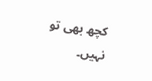کچھ بھی تو نہیں۔